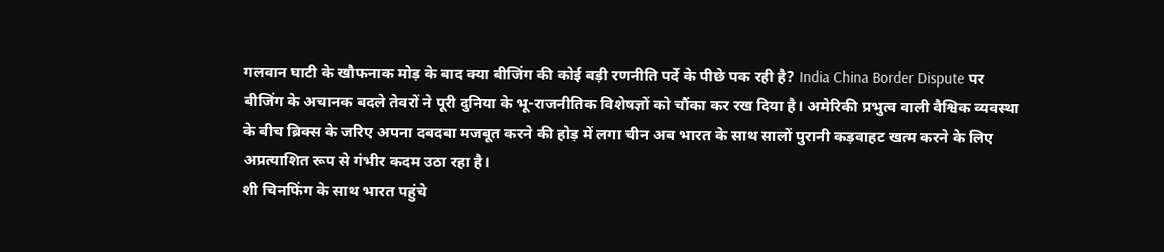गलवान घाटी के खौफनाक मोड़ के बाद क्या बीजिंग की कोई बड़ी रणनीति पर्दे के पीछे पक रही है? India China Border Dispute पर बीजिंग के अचानक बदले तेवरों ने पूरी दुनिया के भू-राजनीतिक विशेषज्ञों को चौंका कर रख दिया है। अमेरिकी प्रभुत्व वाली वैश्विक व्यवस्था के बीच ब्रिक्स के जरिए अपना दबदबा मजबूत करने की होड़ में लगा चीन अब भारत के साथ सालों पुरानी कड़वाहट खत्म करने के लिए अप्रत्याशित रूप से गंभीर कदम उठा रहा है।
शी चिनफिंग के साथ भारत पहुंचे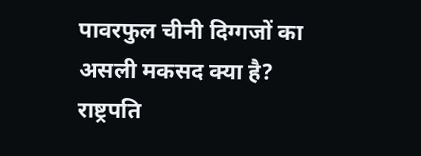पावरफुल चीनी दिग्गजों का असली मकसद क्या है? राष्ट्रपति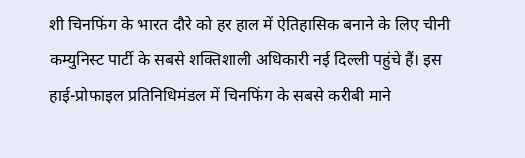शी चिनफिंग के भारत दौरे को हर हाल में ऐतिहासिक बनाने के लिए चीनी कम्युनिस्ट पार्टी के सबसे शक्तिशाली अधिकारी नई दिल्ली पहुंचे हैं। इस हाई-प्रोफाइल प्रतिनिधिमंडल में चिनफिंग के सबसे करीबी माने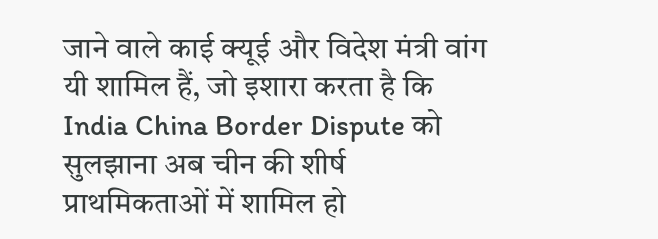जाने वाले काई क्यूई और विदेश मंत्री वांग यी शामिल हैं, जो इशारा करता है कि India China Border Dispute को सुलझाना अब चीन की शीर्ष प्राथमिकताओं में शामिल हो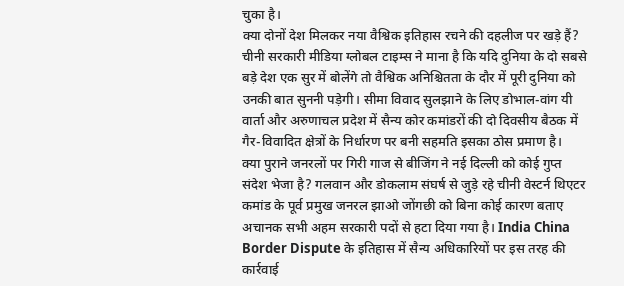चुका है।
क्या दोनों देश मिलकर नया वैश्विक इतिहास रचने की दहलीज पर खड़े हैं? चीनी सरकारी मीडिया ग्लोबल टाइम्स ने माना है कि यदि दुनिया के दो सबसे बड़े देश एक सुर में बोलेंगे तो वैश्विक अनिश्चितता के दौर में पूरी दुनिया को उनकी बात सुननी पड़ेगी। सीमा विवाद सुलझाने के लिए डोभाल-वांग यी वार्ता और अरुणाचल प्रदेश में सैन्य कोर कमांडरों की दो दिवसीय बैठक में गैर-विवादित क्षेत्रों के निर्धारण पर बनी सहमति इसका ठोस प्रमाण है।
क्या पुराने जनरलों पर गिरी गाज से बीजिंग ने नई दिल्ली को कोई गुप्त संदेश भेजा है? गलवान और डोकलाम संघर्ष से जुड़े रहे चीनी वेस्टर्न थिएटर कमांड के पूर्व प्रमुख जनरल झाओ जोंगछी को बिना कोई कारण बताए अचानक सभी अहम सरकारी पदों से हटा दिया गया है। India China Border Dispute के इतिहास में सैन्य अधिकारियों पर इस तरह की कार्रवाई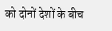को दोनों देशों के बीच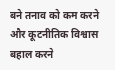बने तनाव को कम करने और कूटनीतिक विश्वास बहाल करने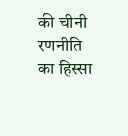की चीनी रणनीति का हिस्सा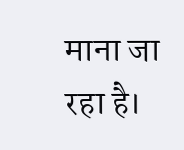माना जा रहा है।